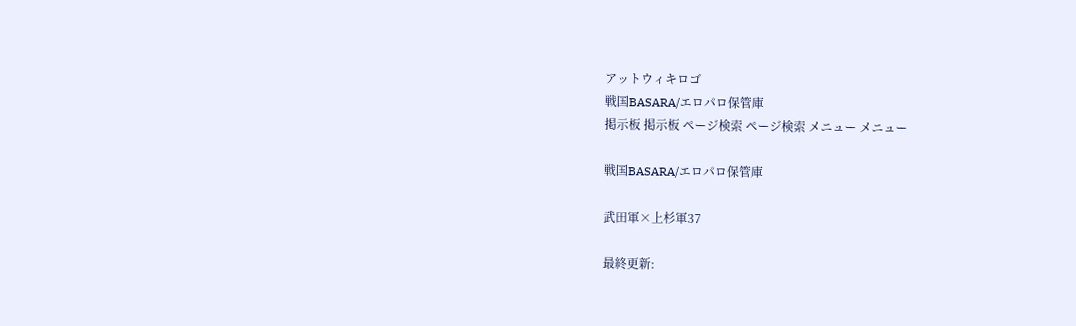アットウィキロゴ
戦国BASARA/エロパロ保管庫
掲示板 掲示板 ページ検索 ページ検索 メニュー メニュー

戦国BASARA/エロパロ保管庫

武田軍×上杉軍37

最終更新: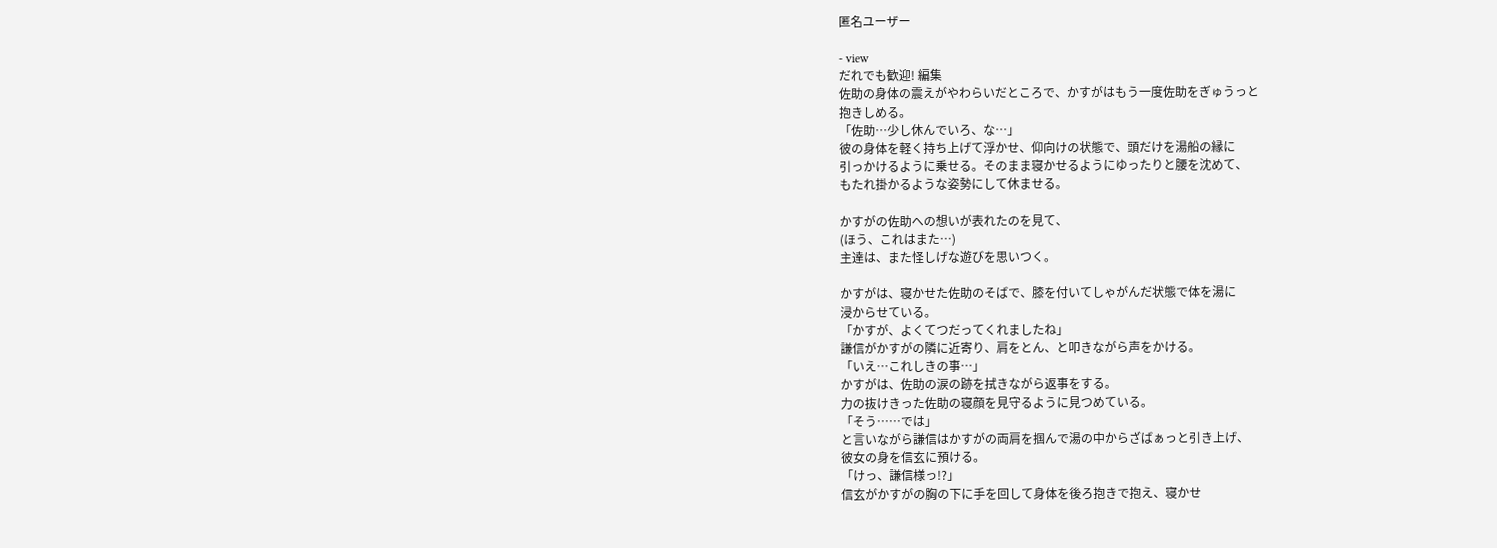匿名ユーザー

- view
だれでも歓迎! 編集
佐助の身体の震えがやわらいだところで、かすがはもう一度佐助をぎゅうっと
抱きしめる。
「佐助…少し休んでいろ、な…」
彼の身体を軽く持ち上げて浮かせ、仰向けの状態で、頭だけを湯船の縁に
引っかけるように乗せる。そのまま寝かせるようにゆったりと腰を沈めて、
もたれ掛かるような姿勢にして休ませる。

かすがの佐助への想いが表れたのを見て、
(ほう、これはまた…)
主達は、また怪しげな遊びを思いつく。

かすがは、寝かせた佐助のそばで、膝を付いてしゃがんだ状態で体を湯に
浸からせている。
「かすが、よくてつだってくれましたね」
謙信がかすがの隣に近寄り、肩をとん、と叩きながら声をかける。
「いえ…これしきの事…」
かすがは、佐助の涙の跡を拭きながら返事をする。
力の抜けきった佐助の寝顔を見守るように見つめている。
「そう……では」
と言いながら謙信はかすがの両肩を掴んで湯の中からざばぁっと引き上げ、
彼女の身を信玄に預ける。
「けっ、謙信様っ!?」
信玄がかすがの胸の下に手を回して身体を後ろ抱きで抱え、寝かせ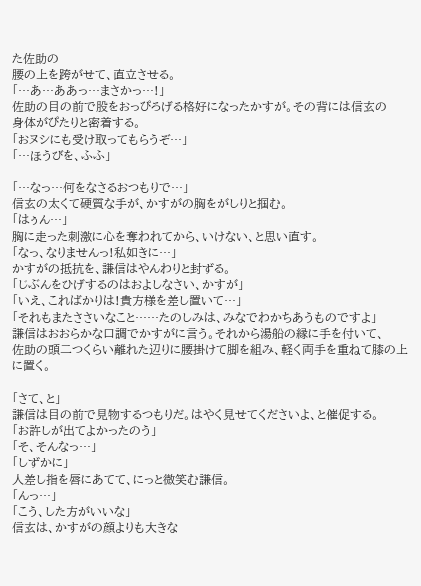た佐助の
腰の上を跨がせて、直立させる。
「…あ…ああっ…まさかっ…!」
佐助の目の前で股をおっぴろげる格好になったかすが。その背には信玄の
身体がぴたりと密着する。
「おヌシにも受け取ってもらうぞ…」
「…ほうびを、ふふ」

「…なっ…何をなさるおつもりで…」
信玄の太くて硬質な手が、かすがの胸をがしりと掴む。
「はぅん…」
胸に走った刺激に心を奪われてから、いけない、と思い直す。
「なっ、なりませんっ!私如きに…」
かすがの抵抗を、謙信はやんわりと封ずる。
「じぶんをひげするのはおよしなさい、かすが」
「いえ、こればかりは!貴方様を差し置いて…」
「それもまたささいなこと……たのしみは、みなでわかちあうものですよ」
謙信はおおらかな口調でかすがに言う。それから湯船の縁に手を付いて、
佐助の頭二つくらい離れた辺りに腰掛けて脚を組み、軽く両手を重ねて膝の上に置く。

「さて、と」
謙信は目の前で見物するつもりだ。はやく見せてくださいよ、と催促する。
「お許しが出てよかったのう」
「そ、そんなっ…」
「しずかに」
人差し指を唇にあてて、にっと微笑む謙信。
「んっ…」
「こう、した方がいいな」
信玄は、かすがの顔よりも大きな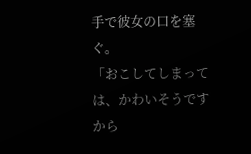手で彼女の口を塞ぐ。
「おこしてしまっては、かわいそうですから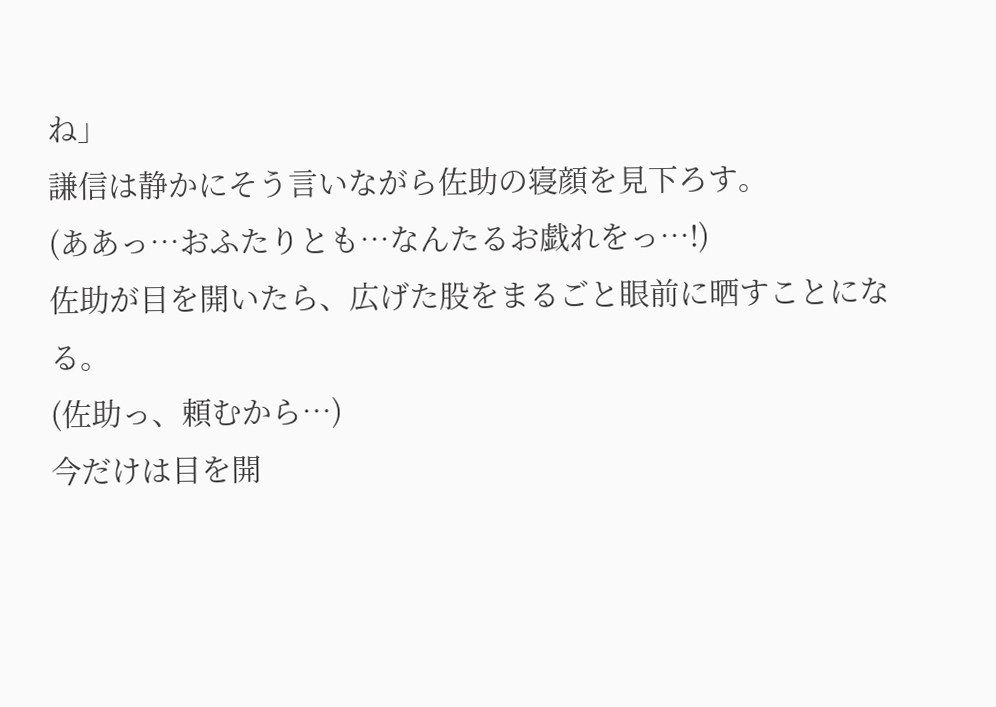ね」
謙信は静かにそう言いながら佐助の寝顔を見下ろす。
(ああっ…おふたりとも…なんたるお戯れをっ…!)
佐助が目を開いたら、広げた股をまるごと眼前に晒すことになる。
(佐助っ、頼むから…)
今だけは目を開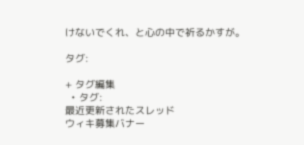けないでくれ、と心の中で祈るかすが。

タグ:

+ タグ編集
  • タグ:
最近更新されたスレッド
ウィキ募集バナー